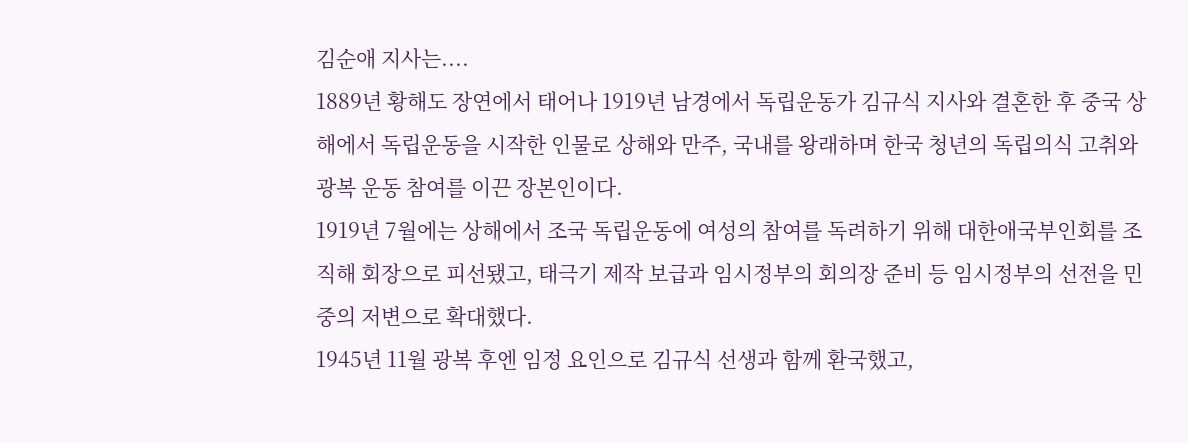김순애 지사는....
1889년 황해도 장연에서 태어나 1919년 남경에서 독립운동가 김규식 지사와 결혼한 후 중국 상해에서 독립운동을 시작한 인물로 상해와 만주, 국내를 왕래하며 한국 청년의 독립의식 고취와 광복 운동 참여를 이끈 장본인이다.
1919년 7월에는 상해에서 조국 독립운동에 여성의 참여를 독려하기 위해 대한애국부인회를 조직해 회장으로 피선됐고, 태극기 제작 보급과 임시정부의 회의장 준비 등 임시정부의 선전을 민중의 저변으로 확대했다.
1945년 11월 광복 후엔 임정 요인으로 김규식 선생과 함께 환국했고,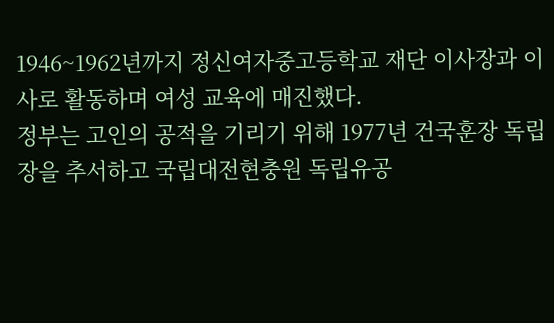1946~1962년까지 정신여자중고등학교 재단 이사장과 이사로 활동하며 여성 교육에 매진했다.
정부는 고인의 공적을 기리기 위해 1977년 건국훈장 독립장을 추서하고 국립대전현충원 독립유공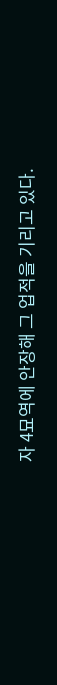자 4묘역에 안장해 그 업적을 기리고 있다.